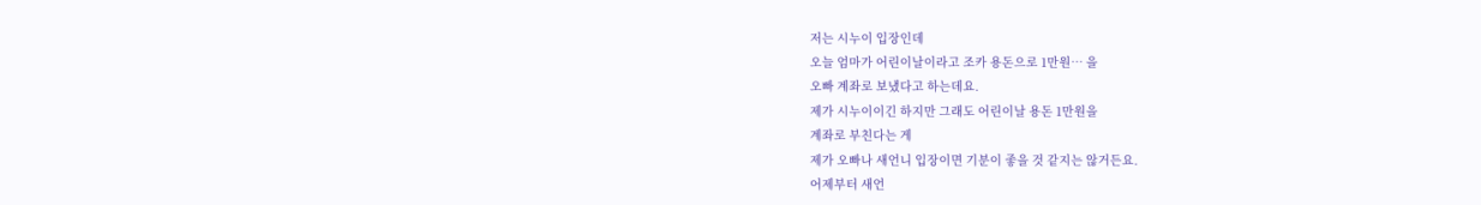저는 시누이 입장인데
오늘 엄마가 어린이날이라고 조카 용돈으로 1만원… 을
오빠 계좌로 보냈다고 하는데요.
제가 시누이이긴 하지만 그래도 어린이날 용돈 1만원을
계좌로 부친다는 게
제가 오빠나 새언니 입장이면 기분이 좋을 것 같지는 않거든요.
어제부터 새언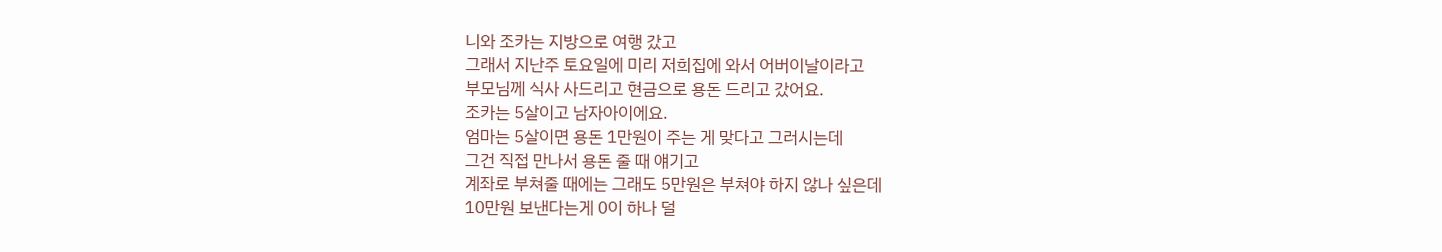니와 조카는 지방으로 여행 갔고
그래서 지난주 토요일에 미리 저희집에 와서 어버이날이라고
부모님께 식사 사드리고 현금으로 용돈 드리고 갔어요.
조카는 5살이고 남자아이에요.
엄마는 5살이면 용돈 1만원이 주는 게 맞다고 그러시는데
그건 직접 만나서 용돈 줄 때 얘기고
계좌로 부쳐줄 때에는 그래도 5만원은 부쳐야 하지 않나 싶은데
10만원 보낸다는게 0이 하나 덜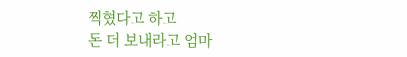찍혔다고 하고
돈 더 보내라고 엄마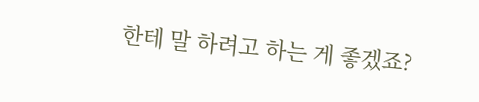한테 말 하려고 하는 게 좋겠죠?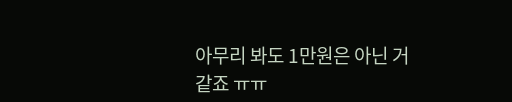아무리 봐도 1만원은 아닌 거 같죠 ㅠㅠ